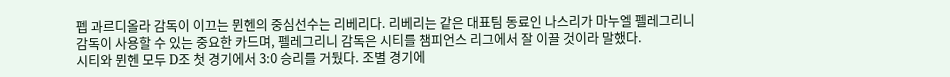펩 과르디올라 감독이 이끄는 뮌헨의 중심선수는 리베리다. 리베리는 같은 대표팀 동료인 나스리가 마누엘 펠레그리니 감독이 사용할 수 있는 중요한 카드며, 펠레그리니 감독은 시티를 챔피언스 리그에서 잘 이끌 것이라 말했다.
시티와 뮌헨 모두 D조 첫 경기에서 3:0 승리를 거뒀다. 조별 경기에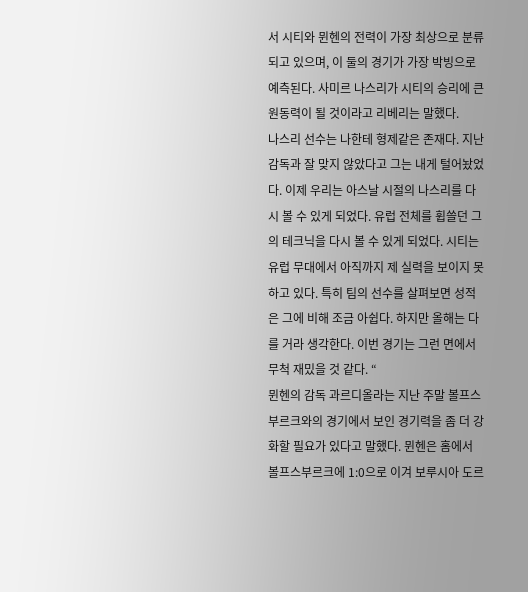서 시티와 뮌헨의 전력이 가장 최상으로 분류되고 있으며, 이 둘의 경기가 가장 박빙으로 예측된다. 사미르 나스리가 시티의 승리에 큰 원동력이 될 것이라고 리베리는 말했다.
나스리 선수는 나한테 형제같은 존재다. 지난 감독과 잘 맞지 않았다고 그는 내게 털어놨었다. 이제 우리는 아스날 시절의 나스리를 다시 볼 수 있게 되었다. 유럽 전체를 휩쓸던 그의 테크닉을 다시 볼 수 있게 되었다. 시티는 유럽 무대에서 아직까지 제 실력을 보이지 못하고 있다. 특히 팀의 선수를 살펴보면 성적은 그에 비해 조금 아쉽다. 하지만 올해는 다를 거라 생각한다. 이번 경기는 그런 면에서 무척 재밌을 것 같다. “
뮌헨의 감독 과르디올라는 지난 주말 볼프스부르크와의 경기에서 보인 경기력을 좀 더 강화할 필요가 있다고 말했다. 뮌헨은 홈에서 볼프스부르크에 1:0으로 이겨 보루시아 도르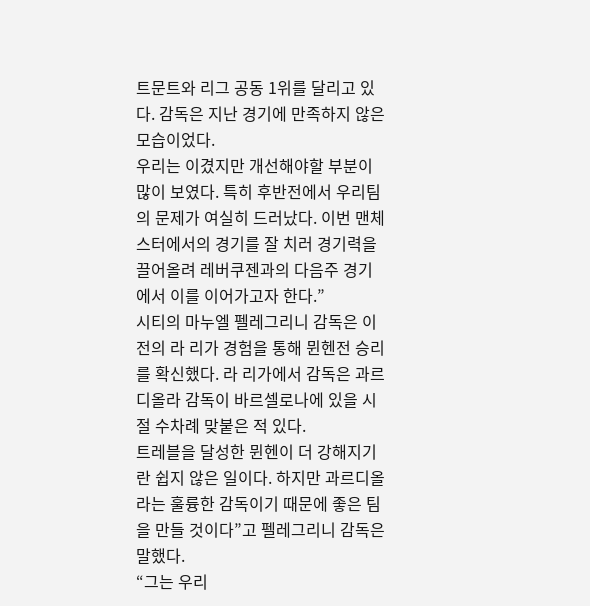트문트와 리그 공동 1위를 달리고 있다. 감독은 지난 경기에 만족하지 않은 모습이었다.
우리는 이겼지만 개선해야할 부분이 많이 보였다. 특히 후반전에서 우리팀의 문제가 여실히 드러났다. 이번 맨체스터에서의 경기를 잘 치러 경기력을 끌어올려 레버쿠젠과의 다음주 경기에서 이를 이어가고자 한다.”
시티의 마누엘 펠레그리니 감독은 이전의 라 리가 경험을 통해 뮌헨전 승리를 확신했다. 라 리가에서 감독은 과르디올라 감독이 바르셀로나에 있을 시절 수차례 맞붙은 적 있다.
트레블을 달성한 뮌헨이 더 강해지기란 쉽지 않은 일이다. 하지만 과르디올라는 훌륭한 감독이기 때문에 좋은 팀을 만들 것이다”고 펠레그리니 감독은 말했다.
“그는 우리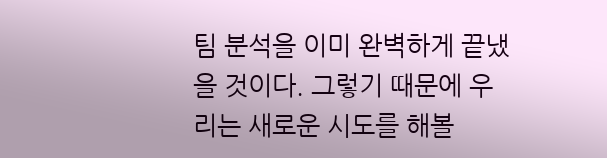팀 분석을 이미 완벽하게 끝냈을 것이다. 그렇기 때문에 우리는 새로운 시도를 해볼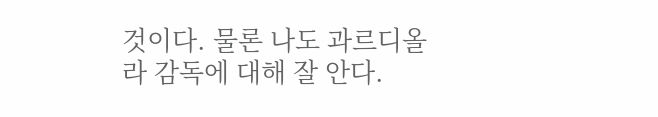것이다. 물론 나도 과르디올라 감독에 대해 잘 안다.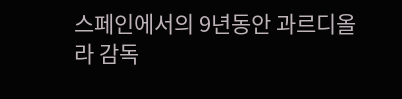스페인에서의 9년동안 과르디올라 감독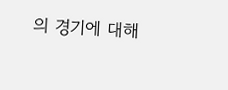의 경기에 대해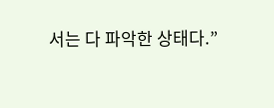서는 다 파악한 상태다.”